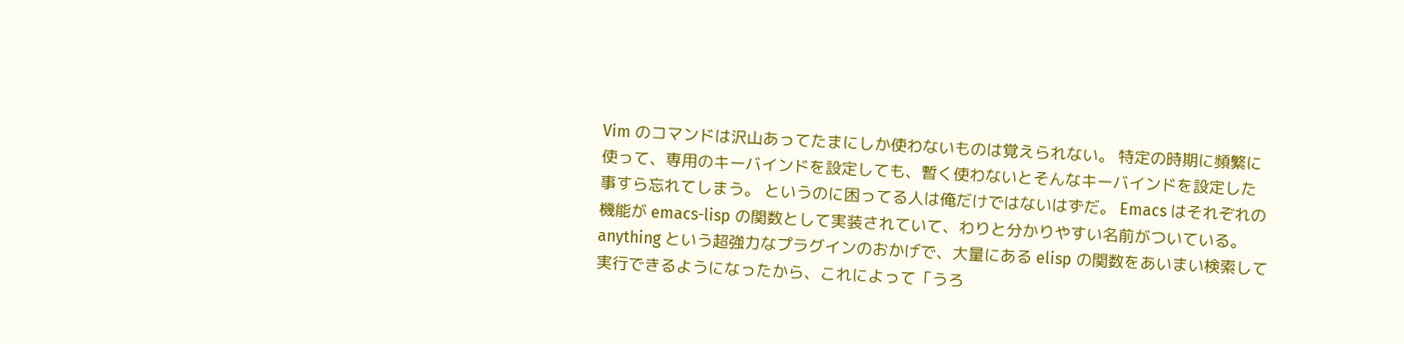Vim のコマンドは沢山あってたまにしか使わないものは覚えられない。 特定の時期に頻繁に使って、専用のキーバインドを設定しても、暫く使わないとそんなキーバインドを設定した事すら忘れてしまう。 というのに困ってる人は俺だけではないはずだ。 Emacs はそれぞれの機能が emacs-lisp の関数として実装されていて、わりと分かりやすい名前がついている。 anything という超強力なプラグインのおかげで、大量にある elisp の関数をあいまい検索して実行できるようになったから、これによって「うろ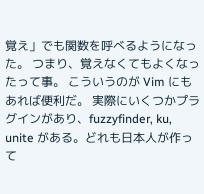覚え」でも関数を呼べるようになった。 つまり、覚えなくてもよくなったって事。 こういうのが Vim にもあれば便利だ。 実際にいくつかプラグインがあり、fuzzyfinder, ku, unite がある。どれも日本人が作って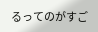るってのがすご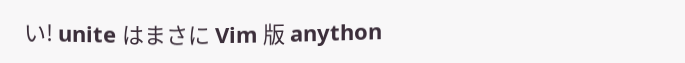い! unite はまさに Vim 版 anython